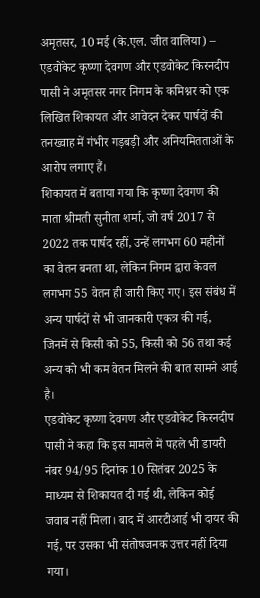अमृतसर, 10 मई (के.एल. जीत वालिया) – एडवोकेट कृष्णा देवगण और एडवोकेट किरनदीप पासी ने अमृतसर नगर निगम के कमिश्नर को एक लिखित शिकायत और आवेदन देकर पार्षदों की तनख्वाह में गंभीर गड़बड़ी और अनियमितताओं के आरोप लगाए हैं।
शिकायत में बताया गया कि कृष्णा देवगण की माता श्रीमती सुनीता शर्मा, जो वर्ष 2017 से 2022 तक पार्षद रहीं, उन्हें लगभग 60 महीनों का वेतन बनता था, लेकिन निगम द्वारा केवल लगभग 55 वेतन ही जारी किए गए। इस संबंध में अन्य पार्षदों से भी जानकारी एकत्र की गई, जिनमें से किसी को 55, किसी को 56 तथा कई अन्य को भी कम वेतन मिलने की बात सामने आई है।
एडवोकेट कृष्णा देवगण और एडवोकेट किरनदीप पासी ने कहा कि इस मामले में पहले भी डायरी नंबर 94/95 दिनांक 10 सितंबर 2025 के माध्यम से शिकायत दी गई थी, लेकिन कोई जवाब नहीं मिला। बाद में आरटीआई भी दायर की गई, पर उसका भी संतोषजनक उत्तर नहीं दिया गया।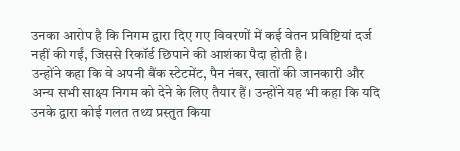उनका आरोप है कि निगम द्वारा दिए गए विवरणों में कई वेतन प्रविष्टियां दर्ज नहीं की गईं, जिससे रिकॉर्ड छिपाने की आशंका पैदा होती है।
उन्होंने कहा कि वे अपनी बैंक स्टेटमेंट, पैन नंबर, खातों की जानकारी और अन्य सभी साक्ष्य निगम को देने के लिए तैयार हैं। उन्होंने यह भी कहा कि यदि उनके द्वारा कोई गलत तथ्य प्रस्तुत किया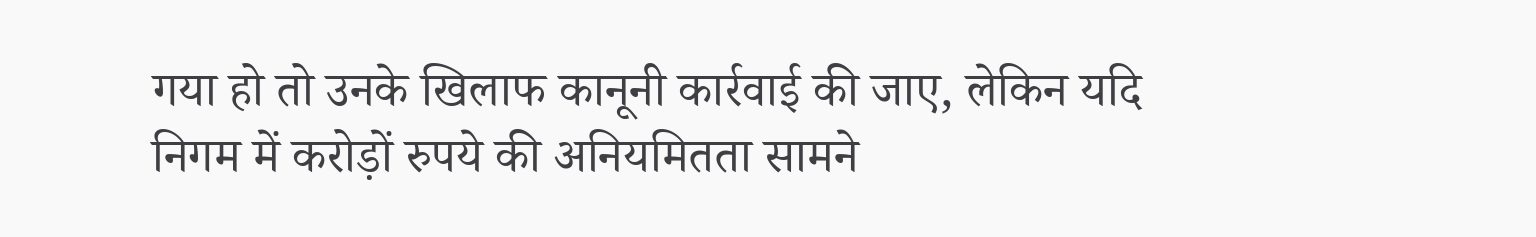गया हो तो उनके खिलाफ कानूनी कार्रवाई की जाए, लेकिन यदि निगम में करोड़ों रुपये की अनियमितता सामने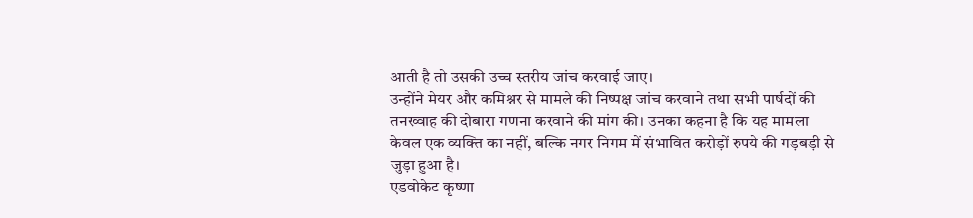आती है तो उसकी उच्च स्तरीय जांच करवाई जाए।
उन्होंने मेयर और कमिश्नर से मामले की निष्पक्ष जांच करवाने तथा सभी पार्षदों की तनख्वाह की दोबारा गणना करवाने की मांग की। उनका कहना है कि यह मामला केवल एक व्यक्ति का नहीं, बल्कि नगर निगम में संभावित करोड़ों रुपये की गड़बड़ी से जुड़ा हुआ है।
एडवोकेट कृष्णा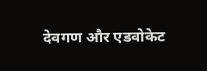देवगण और एडवोकेट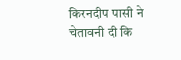किरनदीप पासी ने चेतावनी दी कि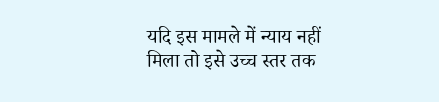यदि इस मामले में न्याय नहीं मिला तो इसे उच्च स्तर तक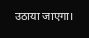उठाया जाएगा।